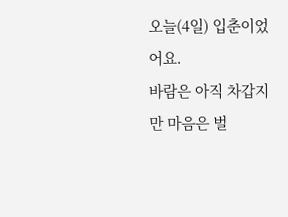오늘(4일) 입춘이었어요.
바람은 아직 차갑지만 마음은 벌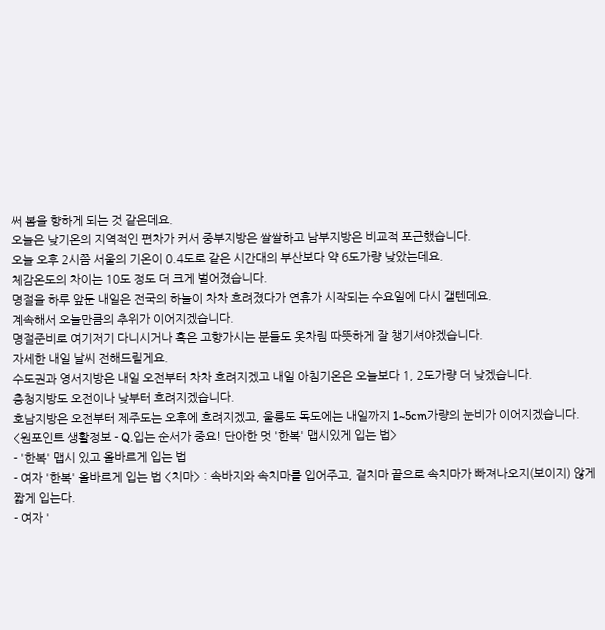써 봄을 향하게 되는 것 같은데요.
오늘은 낮기온의 지역적인 편차가 커서 중부지방은 쌀쌀하고 남부지방은 비교적 포근했습니다.
오늘 오후 2시쯤 서울의 기온이 0.4도로 같은 시간대의 부산보다 약 6도가량 낮았는데요.
체감온도의 차이는 10도 정도 더 크게 벌어졌습니다.
명절을 하루 앞둔 내일은 전국의 하늘이 차차 흐려졌다가 연휴가 시작되는 수요일에 다시 갤텐데요.
계속해서 오늘만큼의 추위가 이어지겠습니다.
명절준비로 여기저기 다니시거나 혹은 고향가시는 분들도 옷차림 따뜻하게 잘 챙기셔야겠습니다.
자세한 내일 날씨 전해드릴게요.
수도권과 영서지방은 내일 오전부터 차차 흐려지겠고 내일 아침기온은 오늘보다 1, 2도가량 더 낮겠습니다.
충청지방도 오전이나 낮부터 흐려지겠습니다.
호남지방은 오전부터 제주도는 오후에 흐려지겠고, 울릉도 독도에는 내일까지 1~5cm가량의 눈비가 이어지겠습니다.
<원포인트 생활정보 - Q.입는 순서가 중요! 단아한 멋 '한복' 맵시있게 입는 법>
- '한복' 맵시 있고 올바르게 입는 법
- 여자 '한복' 올바르게 입는 법 <치마> : 속바지와 속치마를 입어주고, 겉치마 끝으로 속치마가 빠져나오지(보이지) 않게 짧게 입는다.
- 여자 '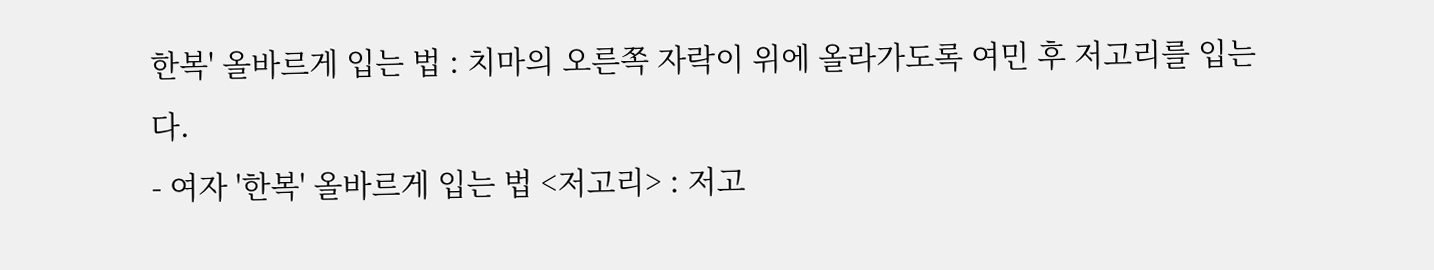한복' 올바르게 입는 법 : 치마의 오른쪽 자락이 위에 올라가도록 여민 후 저고리를 입는다.
- 여자 '한복' 올바르게 입는 법 <저고리> : 저고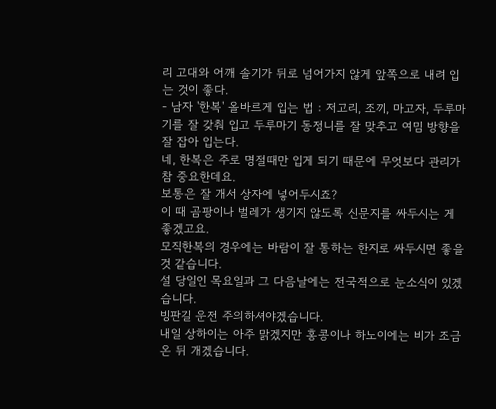리 고대와 어깨 솔기가 뒤로 넘어가지 않게 앞쪽으로 내려 입는 것이 좋다.
- 남자 '한복' 올바르게 입는 법 : 저고리, 조끼, 마고자, 두루마기를 잘 갖춰 입고 두루마기 동정니를 잘 맞추고 여밈 방향을 잘 잡아 입는다.
네, 한복은 주로 명절때만 입게 되기 때문에 무엇보다 관리가 참 중요한데요.
보통은 잘 개서 상자에 넣어두시죠?
이 때 곰팡이나 벌레가 생기지 않도록 신문지를 싸두시는 게 좋겠고요.
모직한복의 경우에는 바람이 잘 통하는 한지로 싸두시면 좋을 것 같습니다.
설 당일인 목요일과 그 다음날에는 전국적으로 눈소식이 있겠습니다.
빙판길 운전 주의하셔야겠습니다.
내일 상하이는 아주 맑겠지만 홍콩이나 하노이에는 비가 조금 온 뒤 개겠습니다.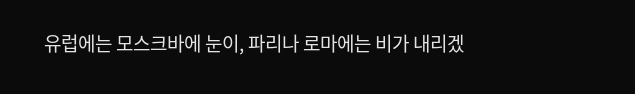유럽에는 모스크바에 눈이, 파리나 로마에는 비가 내리겠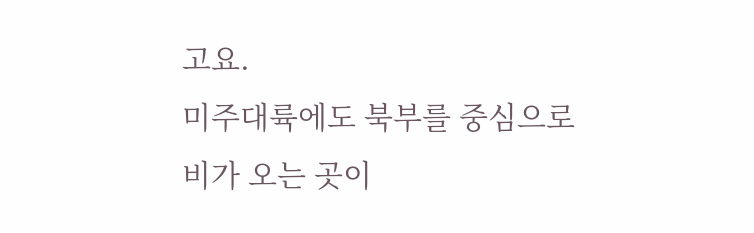고요.
미주대륙에도 북부를 중심으로 비가 오는 곳이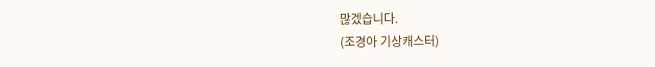많겠습니다.
(조경아 기상캐스터)